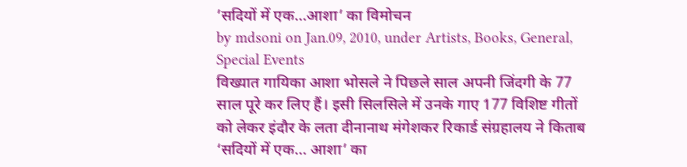’सदियों में एक…आशा’ का विमोचन
by mdsoni on Jan.09, 2010, under Artists, Books, General, Special Events
विख्यात गायिका आशा भोसले ने पिछले साल अपनी जिंदगी के 77 साल पूरे कर लिए हैं। इसी सिलसिले में उनके गाए 177 विशिष्ट गीतों को लेकर इंदौर के लता दीनानाथ मंगेशकर रिकार्ड संग्रहालय ने किताब ‘सदियों में एक… आशा’ का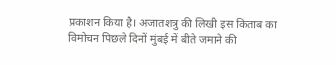प्रकाशन किया है। अजातशत्रु की लिखी इस किताब का विमोचन पिछले दिनों मुंबई में बीते जमाने की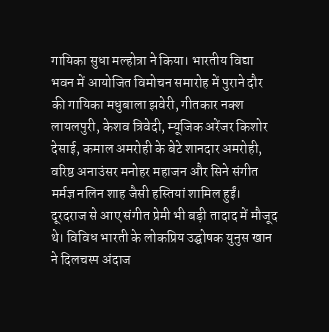गायिका सुधा मल्होत्रा ने किया। भारतीय विद्या भवन में आयोजित विमोचन समारोह में पुराने दौर की गायिका मधुबाला झवेरी, गीतकार नक्श लायलपुरी, केशव त्रिवेदी, म्यूजिक अरेंजर किशोर देसाई, कमाल अमरोही के बेटे शानदार अमरोही, वरिष्ठ अनाउंसर मनोहर महाजन और सिने संगीत मर्मज्ञ नलिन शाह जैसी हस्तियां शामिल हुईं। दूरदराज से आए संगीत प्रेमी भी बड़ी तादाद में मौजूद थे। विविध भारती के लोकप्रिय उद्घोषक युनुस खान ने दिलचस्प अंदाज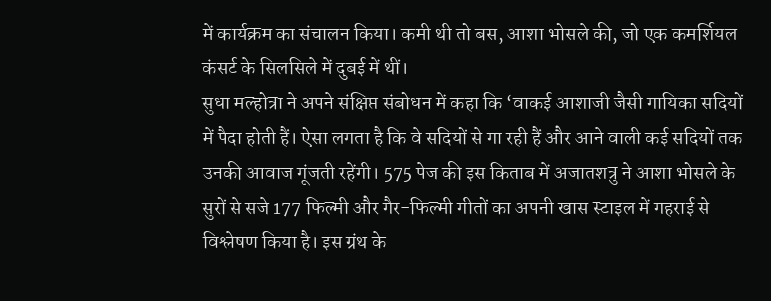में कार्यक्रम का संचालन किया। कमी थी तो बस, आशा भोसले की, जो एक कमर्शियल कंसर्ट के सिलसिले में दुबई में थीं।
सुधा मल्होत्रा ने अपने संक्षिप्त संबोधन में कहा कि ‘वाकई आशाजी जैसी गायिका सदियों में पैदा होती हैं। ऐसा लगता है कि वे सदियों से गा रही हैं और आने वाली कई सदियों तक उनकी आवाज गूंजती रहेंगी। 575 पेज की इस किताब में अजातशत्रु ने आशा भोसले के सुरों से सजे 177 फिल्मी और गैर-फिल्मी गीतों का अपनी खास स्टाइल में गहराई से विश्लेषण किया है। इस ग्रंथ के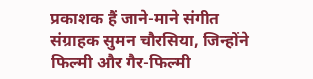प्रकाशक हैं जाने-माने संगीत संग्राहक सुमन चौरसिया, जिन्होंने फिल्मी और गैर-फिल्मी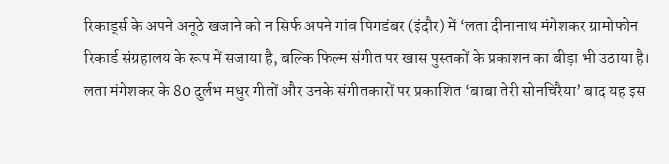रिकार्ड्स के अपने अनूठे खजाने को न सिर्फ अपने गांव पिगडंबर (इंदौर) में ‘लता दीनानाथ मंगेशकर ग्रामोफोन रिकार्ड संग्रहालय के रूप में सजाया है, बल्कि फिल्म संगीत पर खास पुस्तकों के प्रकाशन का बीड़ा भी उठाया है। लता मंगेशकर के 80 दुर्लभ मधुर गीतों और उनके संगीतकारों पर प्रकाशित ‘बाबा तेरी सोनचिरैया’ बाद यह इस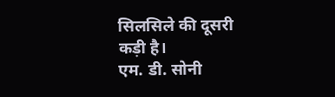सिलसिले की दूसरी कड़ी है।
एम. डी. सोनी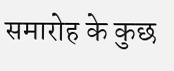समारोह के कुछ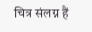चित्र संलग्न हैं